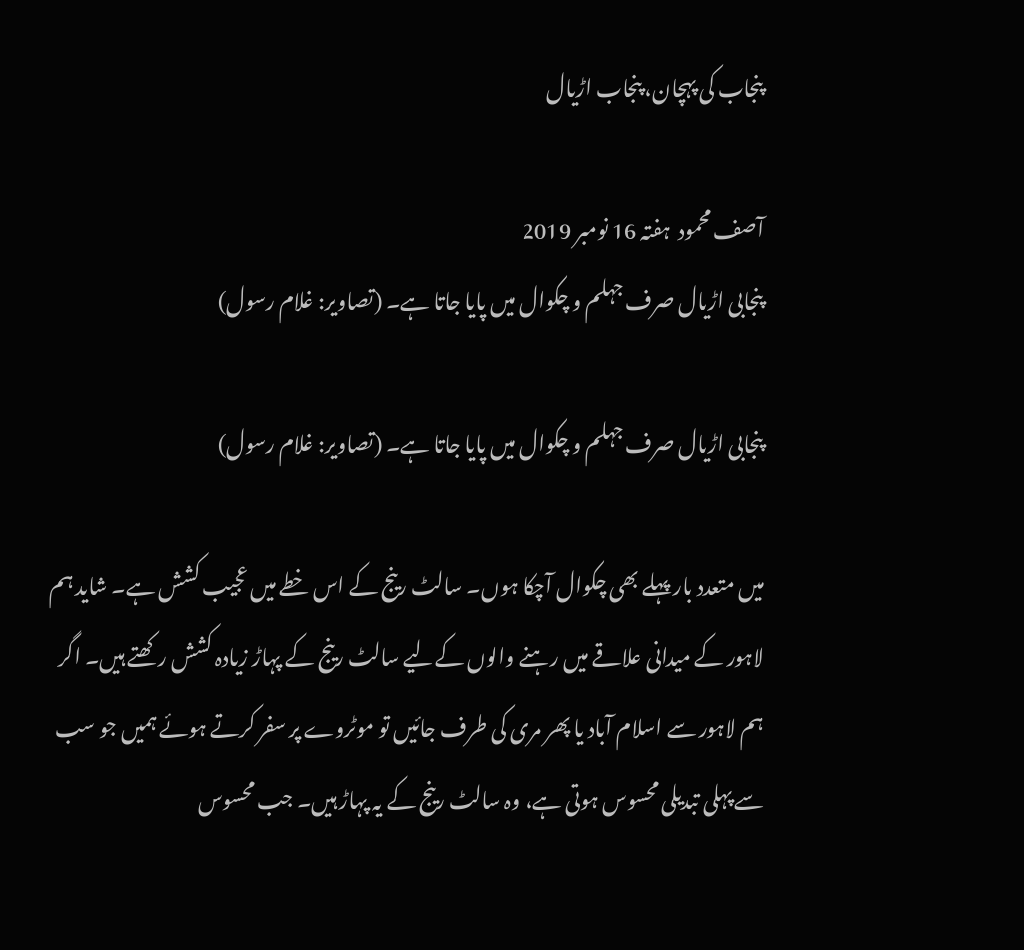پنجاب کی پہچان، پنجاب اڑیال

آصف محمود  ہفتہ 16 نومبر 2019
پنجابی اڑیال صرف جہلم و چکوال میں پایا جاتا ہے۔ (تصاویر: غلام رسول)

پنجابی اڑیال صرف جہلم و چکوال میں پایا جاتا ہے۔ (تصاویر: غلام رسول)

میں متعدد بار پہلے بھی چکوال آچکا ہوں۔ سالٹ رینج کے اس خطے میں عجیب کشش ہے۔ شاید ہم لاہور کے میدانی علاقے میں رہنے والوں کےلیے سالٹ رینج کے پہاڑ زیادہ کشش رکھتے ہیں۔ اگر ہم لاہور سے اسلام آباد یا پھر مری کی طرف جائیں تو موٹروے پر سفر کرتے ہوئے ہمیں جو سب سے پہلی تبدیلی محسوس ہوتی ہے، وہ سالٹ رینج کے یہ پہاڑ ہیں۔ جب محسوس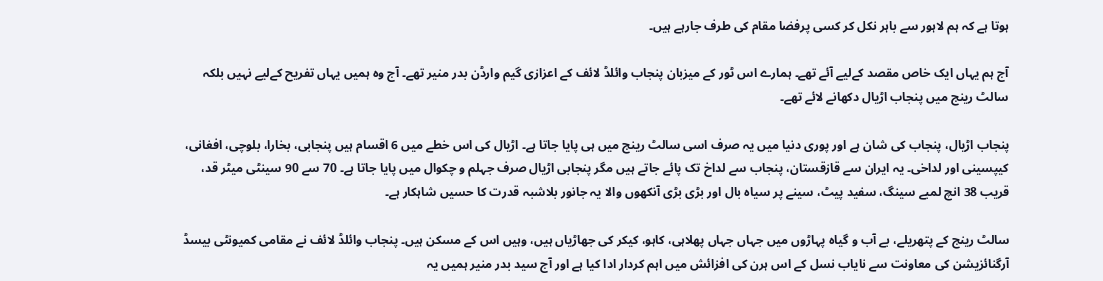ہوتا ہے کہ ہم لاہور سے باہر نکل کر کسی پرفضا مقام کی طرف جارہے ہیں۔

آج ہم یہاں ایک خاص مقصد کےلیے آئے تھے۔ ہمارے اس ٹور کے میزبان پنجاب وائلڈ لائف کے اعزازی گیم وارڈن بدر منیر تھے۔ آج وہ ہمیں یہاں تفریح کےلیے نہیں بلکہ سالٹ رینج میں پنجاب اڑیال دکھانے لائے تھے۔

پنجاب اڑیال، پنجاب کی شان ہے اور پوری دنیا میں یہ صرف اسی سالٹ رینج میں ہی پایا جاتا ہے۔ اڑیال کی اس خطے میں 6 اقسام ہیں پنجابی، بخارا، بلوچی، افغانی، کیپسینی اور لداخی۔ یہ ایران سے قازقستان، پنجاب سے لداخ تک پائے جاتے ہیں مگر پنجابی اڑیال صرف جہلم و چکوال میں پایا جاتا ہے۔ 70 سے 90 سینٹی میٹر قد، قریب 38 انچ لمبے سینگ، سفید پیٹ، سینے پر سیاہ بال اور بڑی بڑی آنکھوں والا یہ جانور بلاشبہ قدرت کا حسیں شاہکار ہے۔

سالٹ رینج کے پتھریلے، بے آب و گیاہ پہاڑوں میں جہاں جہاں پھلاہی، کاہو، کیکر کی جھاڑیاں ہیں، وہیں اس کے مسکن ہیں۔ پنجاب وائلڈ لائف نے مقامی کمیونٹی بیسڈ آرگنائزیشن کی معاونت سے نایاب نسل کے اس ہرن کی افزائش میں اہم کردار ادا کیا ہے اور آج سید بدر منیر ہمیں یہ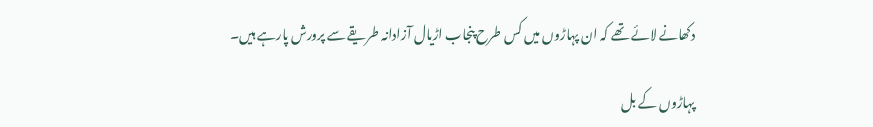دکھانے لائے تھے کہ ان پہاڑوں میں کس طرح پنجاب اڑیال آزادانہ طریقے سے پرورش پارہے ہیں۔

پہاڑوں کے بل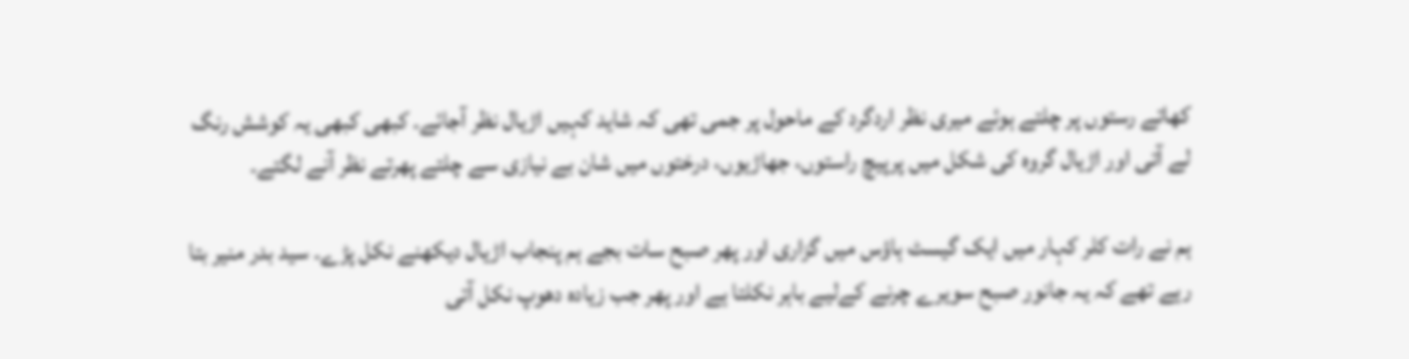کھاتے رستوں پر چلتے ہوئے میری نظر اردگرد کے ماحول پر جمی تھی کہ شاید کہیں اڑیال نظر آجائے۔ کبھی کبھی یہ کوشش رنگ لے آتی اور اڑیال گروہ کی شکل میں پرپیچ راستوں، جھاڑیوں، درختوں میں شان بے نیازی سے چلتے پھرتے نظر آنے لگتے۔

ہم نے رات کلر کہار میں ایک گیسٹ ہاؤس میں گزاری اور پھر صبح سات بجے ہم پنجاب اڑیال دیکھنے نکل پڑے۔ سید بدر منیر بتا رہے تھے کہ یہ جانور صبح سویرے چرنے کےلیے باہر نکلتا ہے اور پھر جب زیادہ دھوپ نکل آتی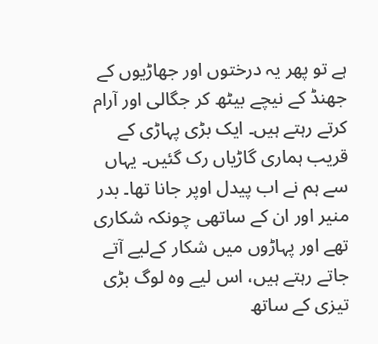ہے تو پھر یہ درختوں اور جھاڑیوں کے جھنڈ کے نیچے بیٹھ کر جگالی اور آرام کرتے رہتے ہیں۔ ایک بڑی پہاڑی کے قریب ہماری گاڑیاں رک گئیں۔ یہاں سے ہم نے اب پیدل اوپر جانا تھا۔ بدر منیر اور ان کے ساتھی چونکہ شکاری تھے اور پہاڑوں میں شکار کےلیے آتے جاتے رہتے ہیں، اس لیے وہ لوگ بڑی تیزی کے ساتھ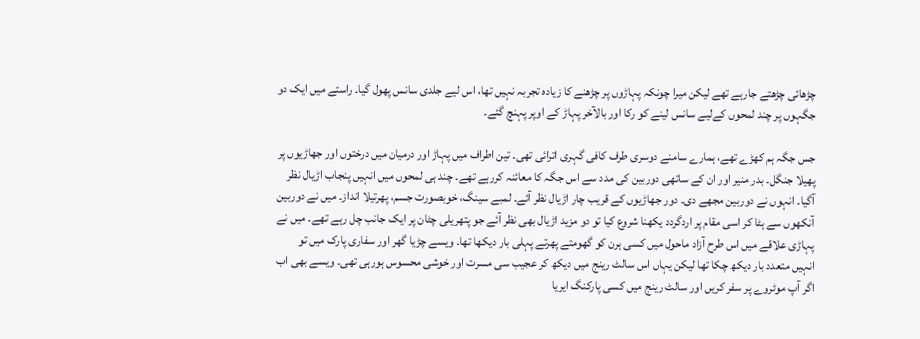چڑھائی چڑھتے جارہے تھے لیکن میرا چونکہ پہاڑوں پر چڑھنے کا زیادہ تجربہ نہیں تھا، اس لیے جلدی سانس پھول گیا۔ راستے میں ایک دو جگہوں پر چند لمحوں کےلیے سانس لینے کو رکا اور بالآخر پہاڑ کے اوپر پہنچ گئے۔

جس جگہ ہم کھڑے تھے، ہمارے سامنے دوسری طرف کافی گہری اترائی تھی۔ تین اطراف میں پہاڑ اور درمیان میں درختوں اور جھاڑیوں پر پھیلا جنگل۔ بدر منیر اور ان کے ساتھی دوربین کی مدد سے اس جگہ کا معائنہ کررہے تھے۔ چند ہی لمحوں میں انہیں پنجاب اڑیال نظر آگیا۔ انہوں نے دوربین مجھے دی۔ دور جھاڑیوں کے قریب چار اڑیال نظر آئے۔ لمبے سینگ، خوبصورت جسم، پھرتیلا انداز۔ میں نے دوربین آنکھوں سے ہٹا کر اسی مقام پر اردگردد یکھنا شروع کیا تو دو مزید اڑیال بھی نظر آئے جو پتھریلی چٹان پر ایک جانب چل رہے تھے۔ میں نے پہاڑی علاقے میں اس طرح آزاد ماحول میں کسی ہرن کو گھومتے پھرتے پہلی بار دیکھا تھا۔ ویسے چڑیا گھر اور سفاری پارک میں تو انہیں متعدد بار دیکھ چکا تھا لیکن یہاں اس سالٹ رینج میں دیکھ کر عجیب سی مسرت اور خوشی محسوس ہورہی تھی۔ ویسے بھی اب اگر آپ موٹروے پر سفر کریں اور سالٹ رینج میں کسی پارکنگ ایریا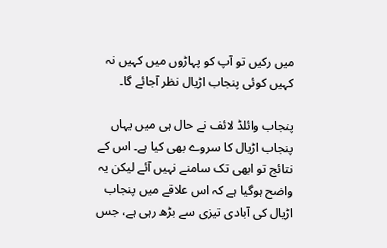میں رکیں تو آپ کو پہاڑوں میں کہیں نہ کہیں کوئی پنجاب اڑیال نظر آجائے گا۔

پنجاب وائلڈ لائف نے حال ہی میں یہاں پنجاب اڑیال کا سروے بھی کیا ہے۔ اس کے نتائج تو ابھی تک سامنے نہیں آئے لیکن یہ واضح ہوگیا ہے کہ اس علاقے میں پنجاب اڑیال کی آبادی تیزی سے بڑھ رہی ہے، جس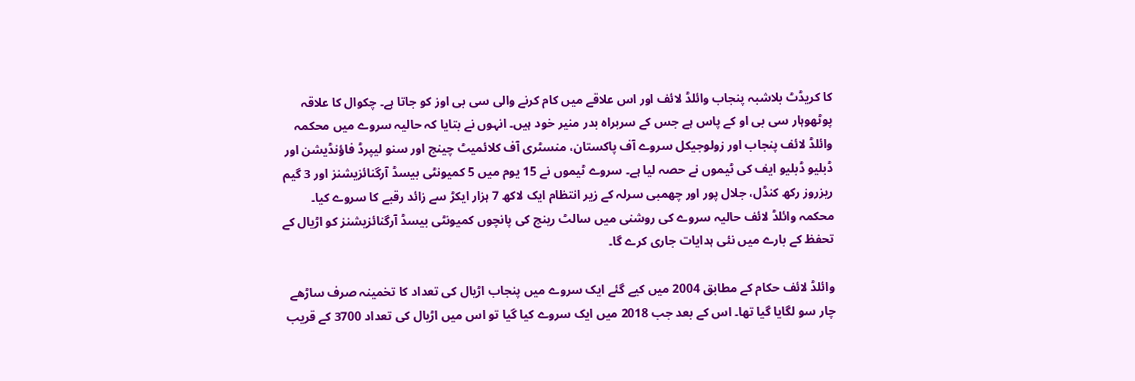کا کریڈٹ بلاشبہ پنجاب وائلڈ لائف اور اس علاقے میں کام کرنے والی سی بی اوز کو جاتا ہے۔ چکوال کا علاقہ پوٹھوہار سی بی او کے پاس ہے جس کے سربراہ بدر منیر خود ہیں۔ انہوں نے بتایا کہ حالیہ سروے میں محکمہ وائلڈ لائف پنجاب اور زولوجیکل سروے آف پاکستان، منسٹری آف کلائمیٹ چینج اور سنو لیپرڈ فاؤنڈیشن اور ڈبلیو ڈبلیو ایف کی ٹیموں نے حصہ لیا ہے۔ سروے ٹیموں نے 15 یوم میں 5 کمیونٹی بیسڈ آرگنائزیشنز اور 3 گیم ریزروز رکھ کنڈل، جلال پور اور چھمبی سرلہ کے زیر انتظام ایک لاکھ 7 ہزار ایکڑ سے زائد رقبے کا سروے کیا۔ محکمہ وائلڈ لائف حالیہ سروے کی روشنی میں سالٹ رینج کی پانچوں کمیونٹی بیسڈ آرگنائزیشنز کو اڑیال کے تحفظ کے بارے میں نئی ہدایات جاری کرے گا۔

وائلڈ لائف حکام کے مطابق 2004 میں کیے گئے ایک سروے میں پنجاب اڑیال کی تعداد کا تخمینہ صرف ساڑھے چار سو لگایا گیا تھا۔ اس کے بعد جب 2018 میں ایک سروے کیا گیا تو اس میں اڑیال کی تعداد 3700 کے قریب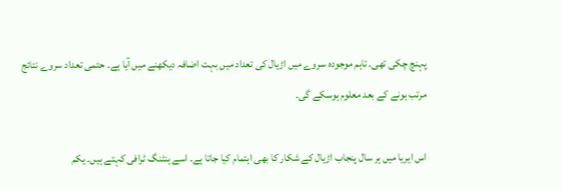پہنچ چکی تھی۔ تاہم موجودہ سروے میں اڑیال کی تعداد میں بہت اضافہ دیکھنے میں آیا ہے۔ حتمی تعداد سروے نتائج مرتب ہونے کے بعد معلوم ہوسکے گی۔

اس ایریا میں ہر سال پنجاب اڑیال کے شکار کا بھی اہتمام کیا جاتا ہے۔ اسے ہنٹنگ ٹرافی کہتے ہیں۔ یکم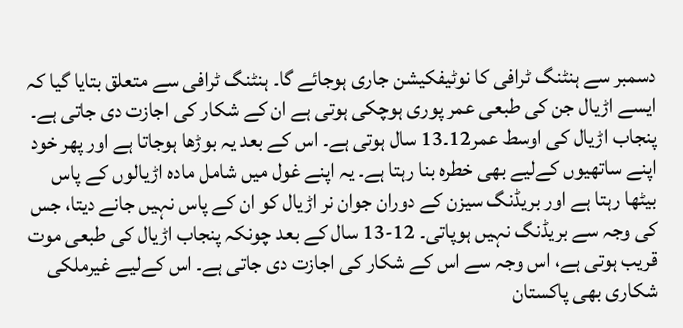دسمبر سے ہنٹنگ ٹرافی کا نوٹیفکیشن جاری ہوجائے گا۔ ہنٹنگ ٹرافی سے متعلق بتایا گیا کہ ایسے اڑیال جن کی طبعی عمر پوری ہوچکی ہوتی ہے ان کے شکار کی اجازت دی جاتی ہے۔ پنجاب اڑیال کی اوسط عمر12۔13 سال ہوتی ہے۔ اس کے بعد یہ بوڑھا ہوجاتا ہے اور پھر خود اپنے ساتھیوں کےلیے بھی خطرہ بنا رہتا ہے۔ یہ اپنے غول میں شامل مادہ اڑیالوں کے پاس بیٹھا رہتا ہے اور بریڈنگ سیزن کے دوران جوان نر اڑیال کو ان کے پاس نہیں جانے دیتا، جس کی وجہ سے بریڈنگ نہیں ہوپاتی۔ 12-13 سال کے بعد چونکہ پنجاب اڑیال کی طبعی موت قریب ہوتی ہے، اس وجہ سے اس کے شکار کی اجازت دی جاتی ہے۔ اس کےلیے غیرملکی شکاری بھی پاکستان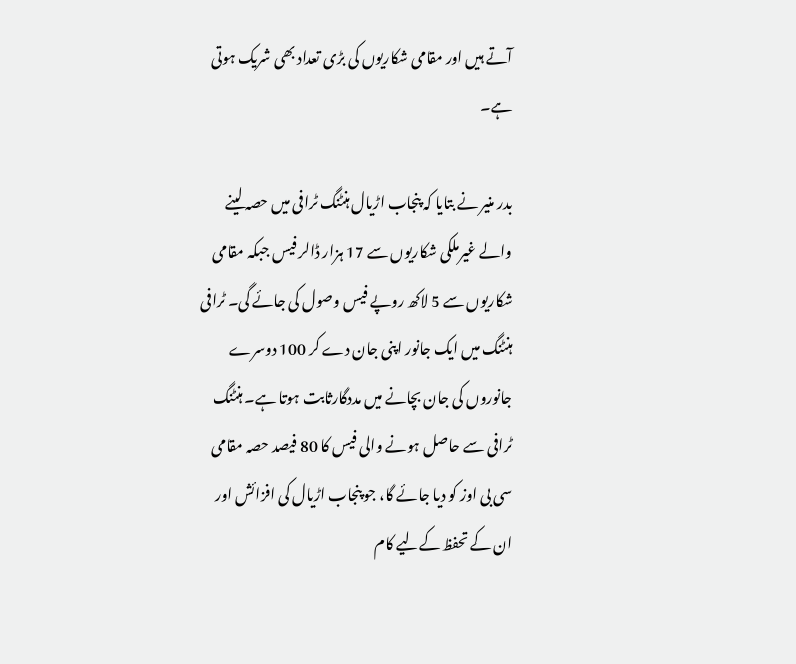آتے ہیں اور مقامی شکاریوں کی بڑی تعداد بھی شریک ہوتی ہے۔

بدر منیر نے بتایا کہ پنجاب اڑیال ہنٹنگ ٹرافی میں حصہ لینے والے غیرملکی شکاریوں سے 17 ہزار ڈالر فیس جبکہ مقامی شکاریوں سے 5 لاکھ روپے فیس وصول کی جائے گی۔ ٹرافی ہنٹنگ میں ایک جانور اپنی جان دے کر 100 دوسرے جانوروں کی جان بچانے میں مددگارثابت ہوتا ہے۔ ہنٹنگ ٹرافی سے حاصل ہونے والی فیس کا 80 فیصد حصہ مقامی سی بی اوز کو دیا جائے گا، جو پنجاب اڑیال کی افزائش اور ان کے تحفظ کےلیے کام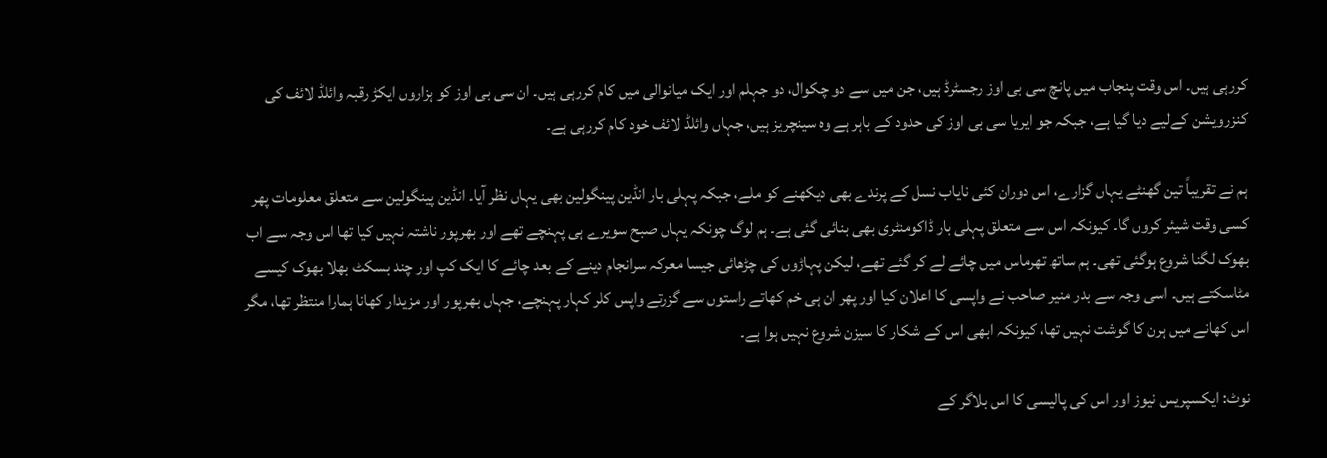کررہی ہیں۔ اس وقت پنجاب میں پانچ سی بی اوز رجسٹرڈ ہیں، جن میں سے دو چکوال، دو جہلم اور ایک میانوالی میں کام کررہی ہیں۔ ان سی بی اوز کو ہزاروں ایکڑ رقبہ وائلڈ لائف کی کنزرویشن کےلیے دیا گیا ہے، جبکہ جو ایریا سی بی اوز کی حدود کے باہر ہے وہ سینچریز ہیں، جہاں وائلڈ لائف خود کام کررہی ہے۔

ہم نے تقریباً تین گھنٹے یہاں گزارے، اس دوران کئی نایاب نسل کے پرندے بھی دیکھنے کو ملے، جبکہ پہلی بار انڈین پینگولین بھی یہاں نظر آیا۔ انڈین پینگولین سے متعلق معلومات پھر کسی وقت شیئر کروں گا۔ کیونکہ اس سے متعلق پہلی بار ڈاکومنٹری بھی بنائی گئی ہے۔ ہم لوگ چونکہ یہاں صبح سویرے ہی پہنچے تھے اور بھرپور ناشتہ نہیں کیا تھا اس وجہ سے اب بھوک لگنا شروع ہوگئی تھی۔ ہم ساتھ تھرماس میں چائے لے کر گئے تھے، لیکن پہاڑوں کی چڑھائی جیسا معرکہ سرانجام دینے کے بعد چائے کا ایک کپ اور چند بسکٹ بھلا بھوک کیسے مٹاسکتے ہیں۔ اسی وجہ سے بدر منیر صاحب نے واپسی کا اعلان کیا اور پھر ان ہی خم کھاتے راستوں سے گزرتے واپس کلر کہار پہنچے، جہاں بھرپور اور مزیدار کھانا ہمارا منتظر تھا، مگر اس کھانے میں ہرن کا گوشت نہیں تھا، کیونکہ ابھی اس کے شکار کا سیزن شروع نہیں ہوا ہے۔

نوٹ: ایکسپریس نیوز اور اس کی پالیسی کا اس بلاگر کے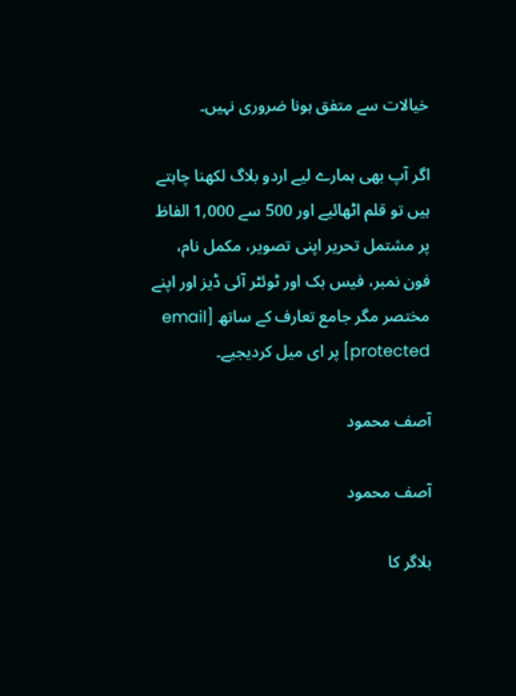خیالات سے متفق ہونا ضروری نہیں۔

اگر آپ بھی ہمارے لیے اردو بلاگ لکھنا چاہتے ہیں تو قلم اٹھائیے اور 500 سے 1,000 الفاظ پر مشتمل تحریر اپنی تصویر، مکمل نام، فون نمبر، فیس بک اور ٹوئٹر آئی ڈیز اور اپنے مختصر مگر جامع تعارف کے ساتھ [email protected] پر ای میل کردیجیے۔

آصف محمود

آصف محمود

بلاگر کا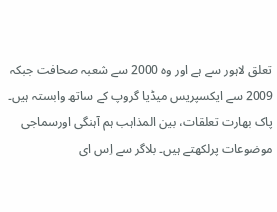تعلق لاہور سے ہے اور وہ 2000 سے شعبہ صحافت جبکہ 2009 سے ایکسپریس میڈیا گروپ کے ساتھ وابستہ ہیں۔ پاک بھارت تعلقات، بین المذاہب ہم آہنگی اورسماجی موضوعات پرلکھتے ہیں۔ بلاگر سے اِس ای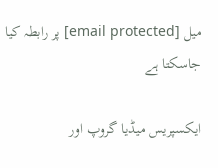میل [email protected] پر رابطہ کیا جاسکتا ہے

ایکسپریس میڈیا گروپ اور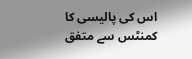اس کی پالیسی کا کمنٹس سے متفق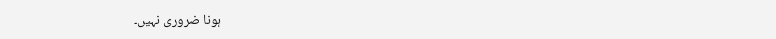ہونا ضروری نہیں۔